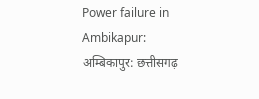Power failure in Ambikapur: अम्बिकापुर: छत्तीसगढ़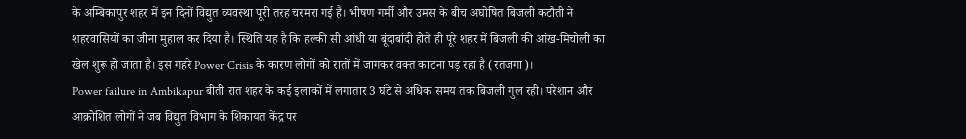के अम्बिकापुर शहर में इन दिनों विद्युत व्यवस्था पूरी तरह चरमरा गई है। भीषण गर्मी और उमस के बीच अघोषित बिजली कटौती ने शहरवासियों का जीना मुहाल कर दिया है। स्थिति यह है कि हल्की सी आंधी या बूंदाबांदी होते ही पूरे शहर में बिजली की आंख-मिचोली का खेल शुरू हो जाता है। इस गहरे Power Crisis के कारण लोगों को रातों में जागकर वक्त काटना पड़ रहा है (रतजगा)।
Power failure in Ambikapur बीती रात शहर के कई इलाकों में लगातार 3 घंटे से अधिक समय तक बिजली गुल रही। परेशान और आक्रोशित लोगों ने जब विद्युत विभाग के शिकायत केंद्र पर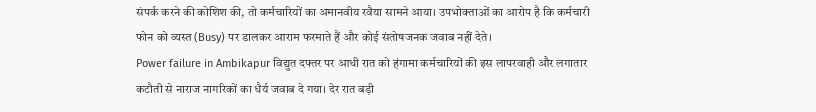संपर्क करने की कोशिश की, तो कर्मचारियों का अमानवीय रवैया सामने आया। उपभोक्ताओं का आरोप है कि कर्मचारी फोन को व्यस्त (Busy) पर डालकर आराम फरमाते हैं और कोई संतोषजनक जवाब नहीं देते।
Power failure in Ambikapur विद्युत दफ्तर पर आधी रात को हंगामा कर्मचारियों की इस लापरवाही और लगातार कटौती से नाराज नागरिकों का धैर्य जवाब दे गया। देर रात बड़ी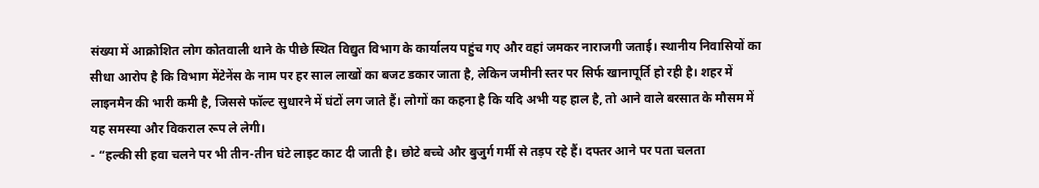संख्या में आक्रोशित लोग कोतवाली थाने के पीछे स्थित विद्युत विभाग के कार्यालय पहुंच गए और वहां जमकर नाराजगी जताई। स्थानीय निवासियों का सीधा आरोप है कि विभाग मेंटेनेंस के नाम पर हर साल लाखों का बजट डकार जाता है, लेकिन जमीनी स्तर पर सिर्फ खानापूर्ति हो रही है। शहर में लाइनमैन की भारी कमी है, जिससे फॉल्ट सुधारने में घंटों लग जाते हैं। लोगों का कहना है कि यदि अभी यह हाल है, तो आने वाले बरसात के मौसम में यह समस्या और विकराल रूप ले लेगी।
- “हल्की सी हवा चलने पर भी तीन-तीन घंटे लाइट काट दी जाती है। छोटे बच्चे और बुजुर्ग गर्मी से तड़प रहे हैं। दफ्तर आने पर पता चलता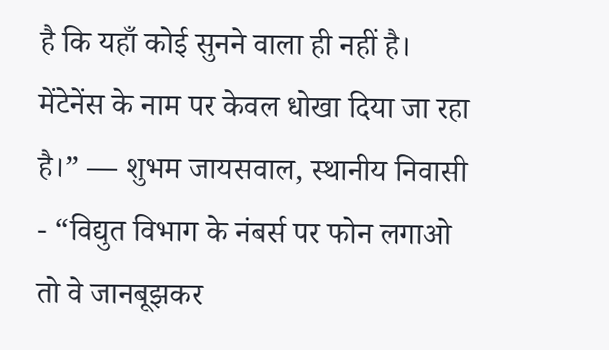है कि यहाँ कोई सुनने वाला ही नहीं है। मेंटेनेंस के नाम पर केवल धोखा दिया जा रहा है।” — शुभम जायसवाल, स्थानीय निवासी
- “विद्युत विभाग के नंबर्स पर फोन लगाओ तो वे जानबूझकर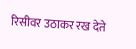रिसीवर उठाकर रख देते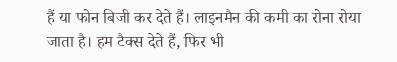हैं या फोन बिजी कर देते हैं। लाइनमैन की कमी का रोना रोया जाता है। हम टैक्स देते हैं, फिर भी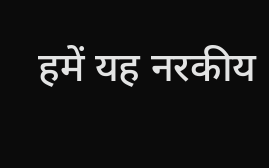हमें यह नरकीय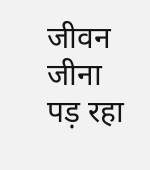जीवन जीना पड़ रहा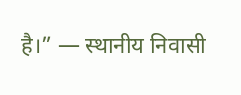है।” — स्थानीय निवासी